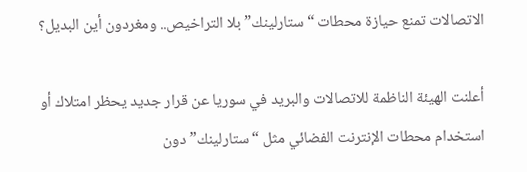الاتصالات تمنع حيازة محطات “ستارلينك” بلا التراخيص.. ومغردون أين البديل؟

أعلنت الهيئة الناظمة للاتصالات والبريد في سوريا عن قرار جديد يحظر امتلاك أو استخدام محطات الإنترنت الفضائي مثل “ستارلينك” دون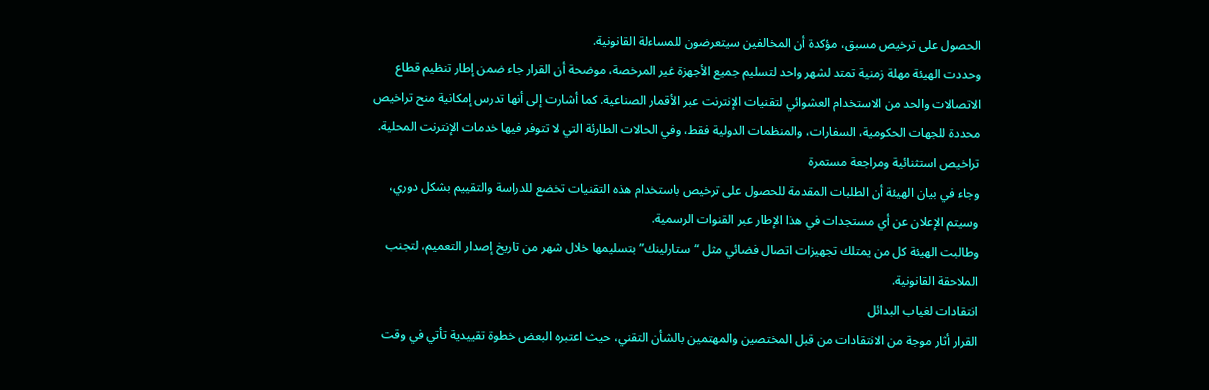الحصول على ترخيص مسبق، مؤكدة أن المخالفين سيتعرضون للمساءلة القانونية.
وحددت الهيئة مهلة زمنية تمتد لشهر واحد لتسليم جميع الأجهزة غير المرخصة، موضحة أن القرار جاء ضمن إطار تنظيم قطاع الاتصالات والحد من الاستخدام العشوائي لتقنيات الإنترنت عبر الأقمار الصناعية. كما أشارت إلى أنها تدرس إمكانية منح تراخيص محددة للجهات الحكومية، السفارات، والمنظمات الدولية فقط، وفي الحالات الطارئة التي لا تتوفر فيها خدمات الإنترنت المحلية.
تراخيص استثنائية ومراجعة مستمرة
وجاء في بيان الهيئة أن الطلبات المقدمة للحصول على ترخيص باستخدام هذه التقنيات تخضع للدراسة والتقييم بشكل دوري، وسيتم الإعلان عن أي مستجدات في هذا الإطار عبر القنوات الرسمية.
وطالبت الهيئة كل من يمتلك تجهيزات اتصال فضائي مثل “ستارلينك” بتسليمها خلال شهر من تاريخ إصدار التعميم، لتجنب الملاحقة القانونية.
انتقادات لغياب البدائل
القرار أثار موجة من الانتقادات من قبل المختصين والمهتمين بالشأن التقني، حيث اعتبره البعض خطوة تقييدية تأتي في وقت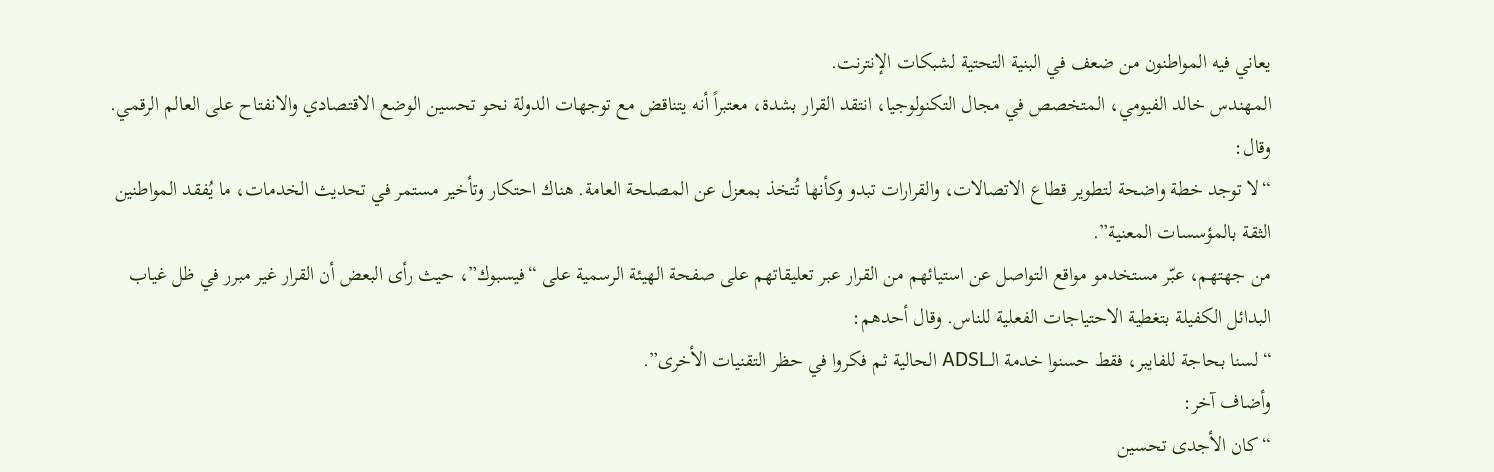يعاني فيه المواطنون من ضعف في البنية التحتية لشبكات الإنترنت.
المهندس خالد الفيومي، المتخصص في مجال التكنولوجيا، انتقد القرار بشدة، معتبراً أنه يتناقض مع توجهات الدولة نحو تحسين الوضع الاقتصادي والانفتاح على العالم الرقمي. وقال:
“لا توجد خطة واضحة لتطوير قطاع الاتصالات، والقرارات تبدو وكأنها تُتخذ بمعزل عن المصلحة العامة. هناك احتكار وتأخير مستمر في تحديث الخدمات، ما يُفقد المواطنين الثقة بالمؤسسات المعنية”.
من جهتهم، عبّر مستخدمو مواقع التواصل عن استيائهم من القرار عبر تعليقاتهم على صفحة الهيئة الرسمية على “فيسبوك”، حيث رأى البعض أن القرار غير مبرر في ظل غياب البدائل الكفيلة بتغطية الاحتياجات الفعلية للناس. وقال أحدهم:
“لسنا بحاجة للفايبر، فقط حسنوا خدمة الـADSL الحالية ثم فكروا في حظر التقنيات الأخرى”.
وأضاف آخر:
“كان الأجدى تحسين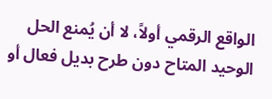الواقع الرقمي أولاً، لا أن يُمنع الحل الوحيد المتاح دون طرح بديل فعال أو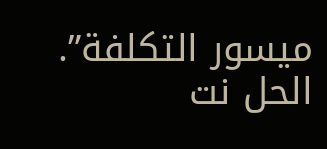ميسور التكلفة”.
الحل نت